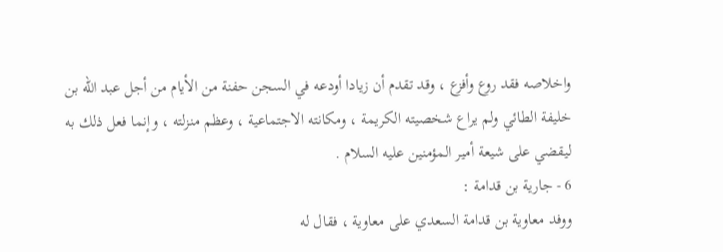واخلاصه فقد روع وأفزع ، وقد تقدم أن زيادا أودعه في السجن حفنة من الأيام من أجل عبد اللّه بن خليفة الطائي ولم يراع شخصيته الكريمة ، ومكانته الاجتماعية ، وعظم منزلته ، وإنما فعل ذلك به ليقضي على شيعة أمير المؤمنين عليه السلام .
6 - جارية بن قدامة :
ووفد معاوية بن قدامة السعدي على معاوية ، فقال له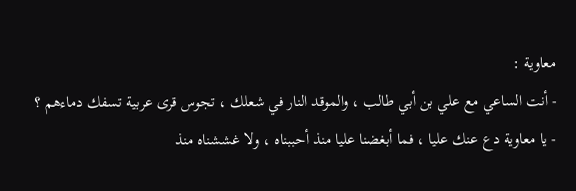معاوية :
- أنت الساعي مع علي بن أبي طالب ، والموقد النار في شعلك ، تجوس قرى عربية تسفك دماءهم ؟
- يا معاوية دع عنك عليا ، فما أبغضنا عليا منذ أحببناه ، ولا غششناه منذ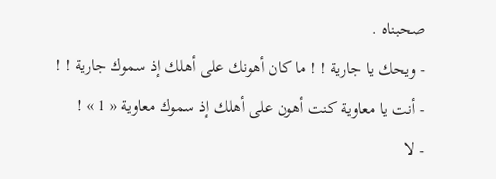صحبناه .
- ويحك يا جارية ! ! ما كان أهونك على أهلك إذ سموك جارية ! !
- أنت يا معاوية كنت أهون على أهلك إذ سموك معاوية « 1 » !
- لا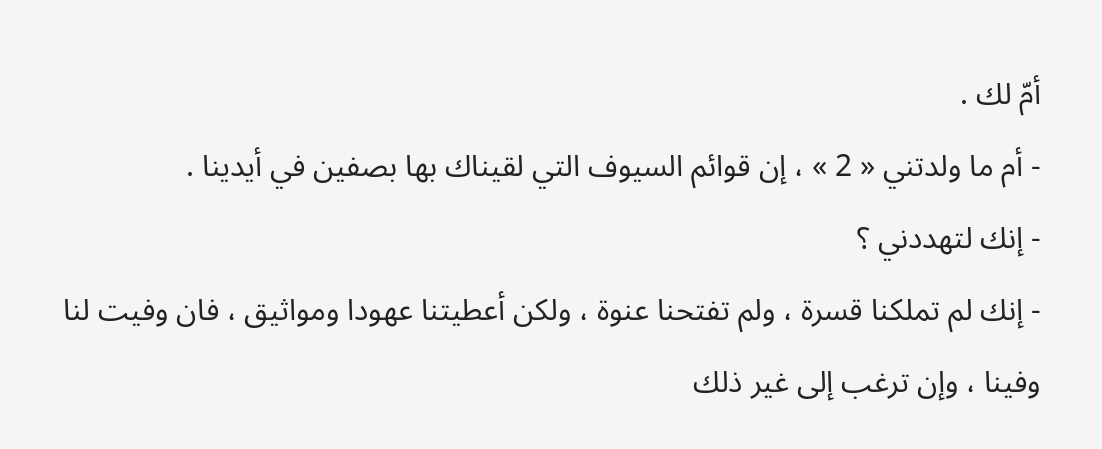أمّ لك .
- أم ما ولدتني « 2 » ، إن قوائم السيوف التي لقيناك بها بصفين في أيدينا .
- إنك لتهددني ؟
- إنك لم تملكنا قسرة ، ولم تفتحنا عنوة ، ولكن أعطيتنا عهودا ومواثيق ، فان وفيت لنا وفينا ، وإن ترغب إلى غير ذلك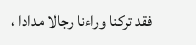فقد تركنا وراءنا رجالا مدادا ،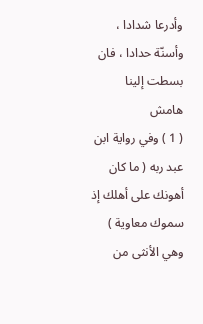وأدرعا شدادا ، وأسنّة حدادا ، فان بسطت إلينا
هامش
( 1 ) وفي رواية ابن عبد ربه ( ما كان أهونك على أهلك إذ سموك معاوية ) وهي الأنثى من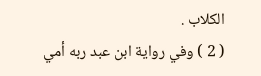الكلاب .
( 2 ) وفي رواية ابن عبد ربه أمي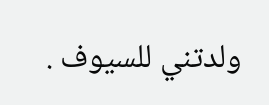ولدتني للسيوف .